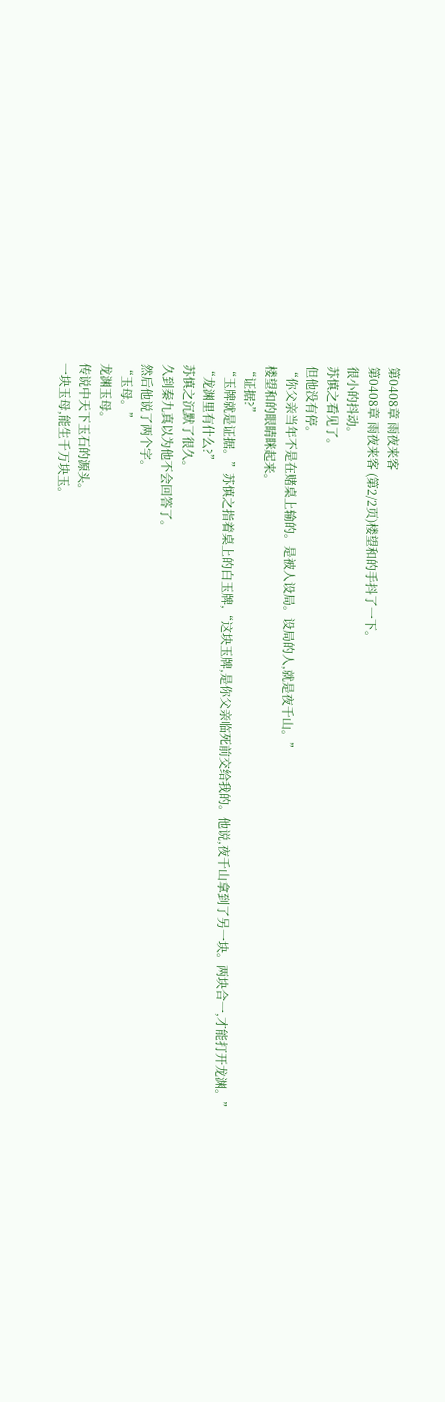第0408章 雨夜来客
第0408章 雨夜来客 (第2/2页)楼望和的手抖了一下。
很小的抖动。
苏慎之看见了。
但他没有停。
“你父亲当年不是在赌桌上输的。是被人设局。设局的人,就是夜千山。”
楼望和的眼睛眯起来。
“证据?”
“玉牌就是证据。”苏慎之指着桌上的白玉牌,“这块玉牌,是你父亲临死前交给我的。他说,夜千山拿到了另一块。两块合一,才能打开龙渊。”
“龙渊里有什么?”
苏慎之沉默了很久。
久到秦九真以为他不会回答了。
然后他说了两个字。
“玉母。”
龙渊玉母。
传说中天下玉石的源头。
一块玉母,能生千万块玉。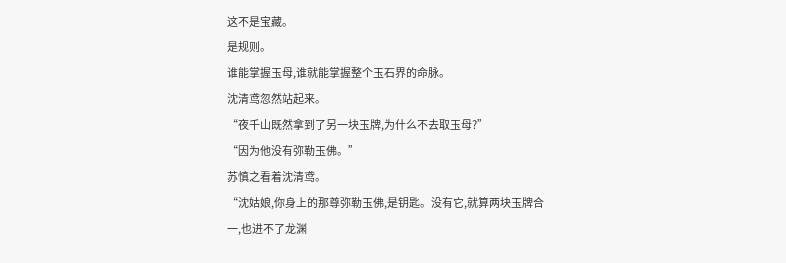这不是宝藏。
是规则。
谁能掌握玉母,谁就能掌握整个玉石界的命脉。
沈清鸢忽然站起来。
“夜千山既然拿到了另一块玉牌,为什么不去取玉母?”
“因为他没有弥勒玉佛。”
苏慎之看着沈清鸢。
“沈姑娘,你身上的那尊弥勒玉佛,是钥匙。没有它,就算两块玉牌合一,也进不了龙渊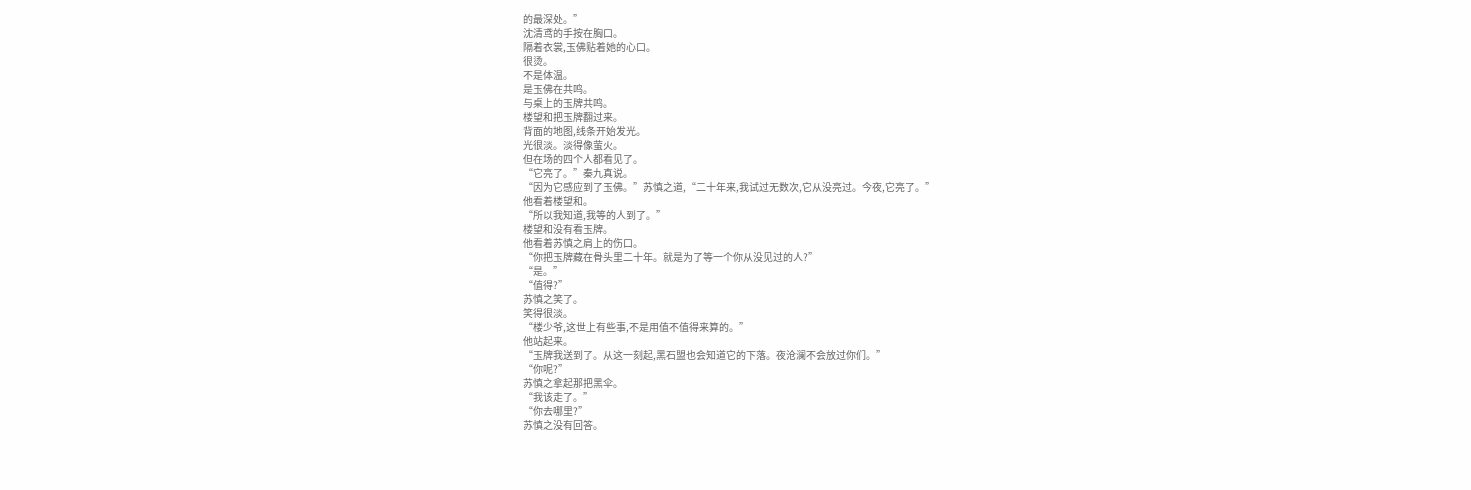的最深处。”
沈清鸢的手按在胸口。
隔着衣裳,玉佛贴着她的心口。
很烫。
不是体温。
是玉佛在共鸣。
与桌上的玉牌共鸣。
楼望和把玉牌翻过来。
背面的地图,线条开始发光。
光很淡。淡得像萤火。
但在场的四个人都看见了。
“它亮了。”秦九真说。
“因为它感应到了玉佛。”苏慎之道,“二十年来,我试过无数次,它从没亮过。今夜,它亮了。”
他看着楼望和。
“所以我知道,我等的人到了。”
楼望和没有看玉牌。
他看着苏慎之肩上的伤口。
“你把玉牌藏在骨头里二十年。就是为了等一个你从没见过的人?”
“是。”
“值得?”
苏慎之笑了。
笑得很淡。
“楼少爷,这世上有些事,不是用值不值得来算的。”
他站起来。
“玉牌我送到了。从这一刻起,黑石盟也会知道它的下落。夜沧澜不会放过你们。”
“你呢?”
苏慎之拿起那把黑伞。
“我该走了。”
“你去哪里?”
苏慎之没有回答。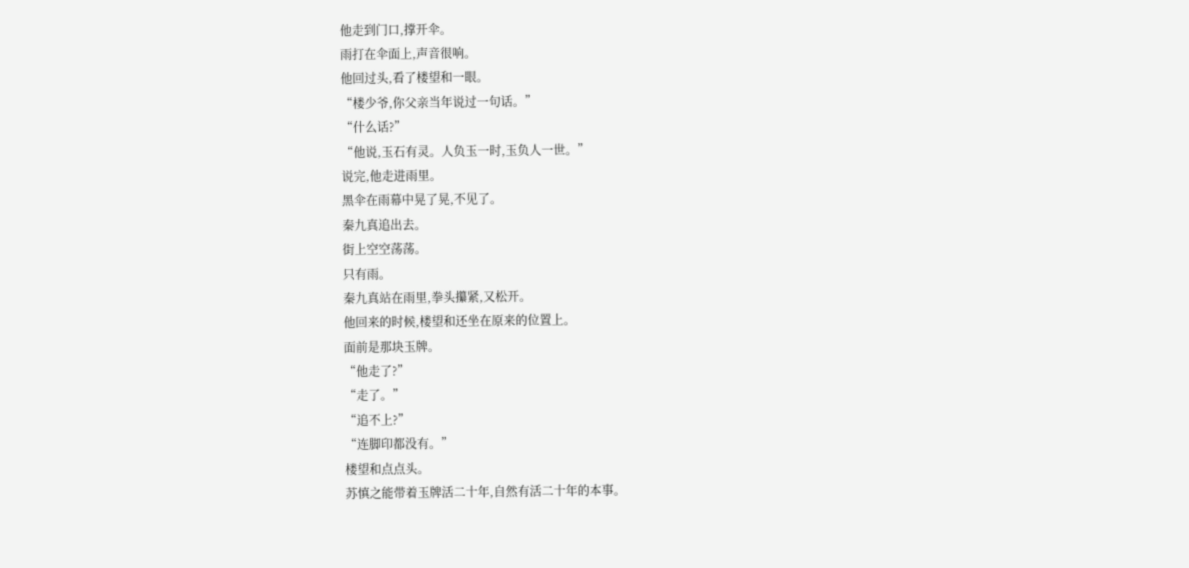他走到门口,撑开伞。
雨打在伞面上,声音很响。
他回过头,看了楼望和一眼。
“楼少爷,你父亲当年说过一句话。”
“什么话?”
“他说,玉石有灵。人负玉一时,玉负人一世。”
说完,他走进雨里。
黑伞在雨幕中晃了晃,不见了。
秦九真追出去。
街上空空荡荡。
只有雨。
秦九真站在雨里,拳头攥紧,又松开。
他回来的时候,楼望和还坐在原来的位置上。
面前是那块玉牌。
“他走了?”
“走了。”
“追不上?”
“连脚印都没有。”
楼望和点点头。
苏慎之能带着玉牌活二十年,自然有活二十年的本事。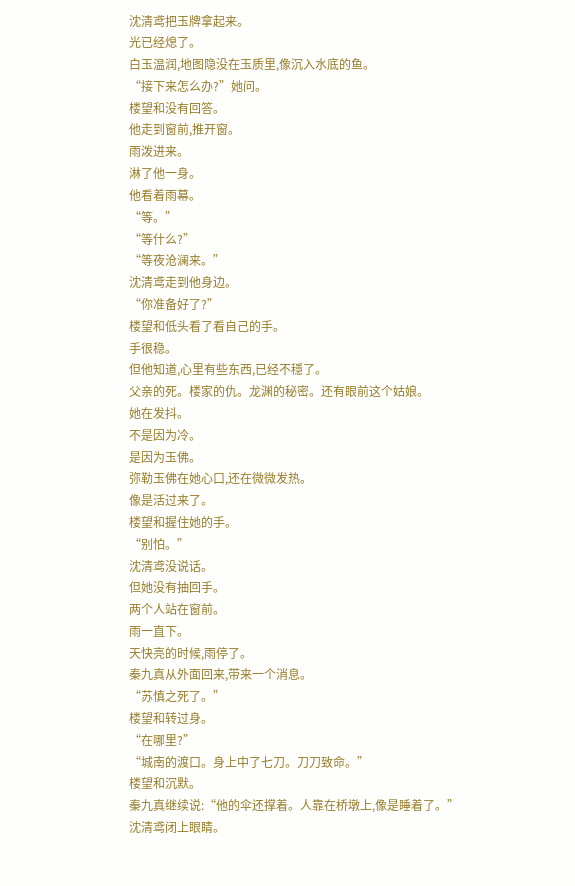沈清鸢把玉牌拿起来。
光已经熄了。
白玉温润,地图隐没在玉质里,像沉入水底的鱼。
“接下来怎么办?”她问。
楼望和没有回答。
他走到窗前,推开窗。
雨泼进来。
淋了他一身。
他看着雨幕。
“等。”
“等什么?”
“等夜沧澜来。”
沈清鸢走到他身边。
“你准备好了?”
楼望和低头看了看自己的手。
手很稳。
但他知道,心里有些东西,已经不穩了。
父亲的死。楼家的仇。龙渊的秘密。还有眼前这个姑娘。
她在发抖。
不是因为冷。
是因为玉佛。
弥勒玉佛在她心口,还在微微发热。
像是活过来了。
楼望和握住她的手。
“别怕。”
沈清鸢没说话。
但她没有抽回手。
两个人站在窗前。
雨一直下。
天快亮的时候,雨停了。
秦九真从外面回来,带来一个消息。
“苏慎之死了。”
楼望和转过身。
“在哪里?”
“城南的渡口。身上中了七刀。刀刀致命。”
楼望和沉默。
秦九真继续说:“他的伞还撑着。人靠在桥墩上,像是睡着了。”
沈清鸢闭上眼睛。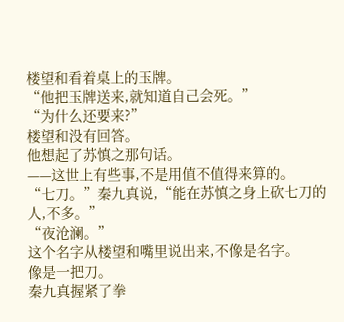楼望和看着桌上的玉牌。
“他把玉牌送来,就知道自己会死。”
“为什么还要来?”
楼望和没有回答。
他想起了苏慎之那句话。
——这世上有些事,不是用值不值得来算的。
“七刀。”秦九真说,“能在苏慎之身上砍七刀的人,不多。”
“夜沧澜。”
这个名字从楼望和嘴里说出来,不像是名字。
像是一把刀。
秦九真握紧了拳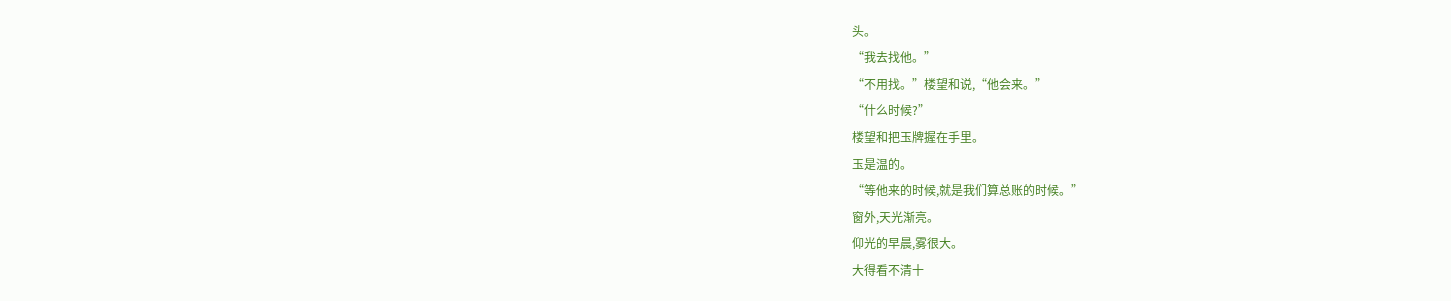头。
“我去找他。”
“不用找。”楼望和说,“他会来。”
“什么时候?”
楼望和把玉牌握在手里。
玉是温的。
“等他来的时候,就是我们算总账的时候。”
窗外,天光渐亮。
仰光的早晨,雾很大。
大得看不清十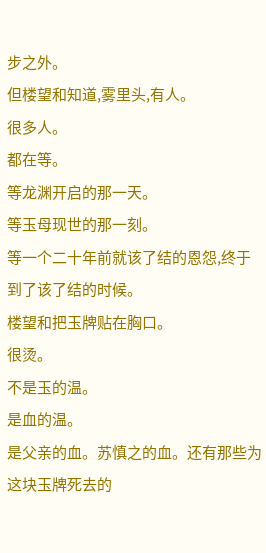步之外。
但楼望和知道,雾里头,有人。
很多人。
都在等。
等龙渊开启的那一天。
等玉母现世的那一刻。
等一个二十年前就该了结的恩怨,终于到了该了结的时候。
楼望和把玉牌贴在胸口。
很烫。
不是玉的温。
是血的温。
是父亲的血。苏慎之的血。还有那些为这块玉牌死去的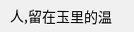人,留在玉里的温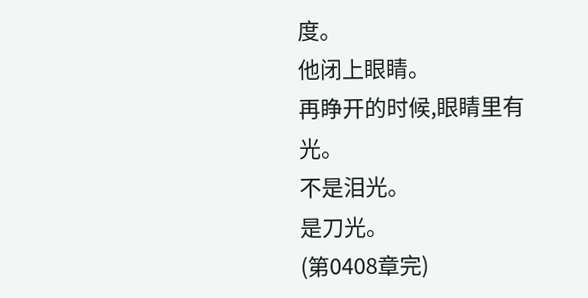度。
他闭上眼睛。
再睁开的时候,眼睛里有光。
不是泪光。
是刀光。
(第0408章完)